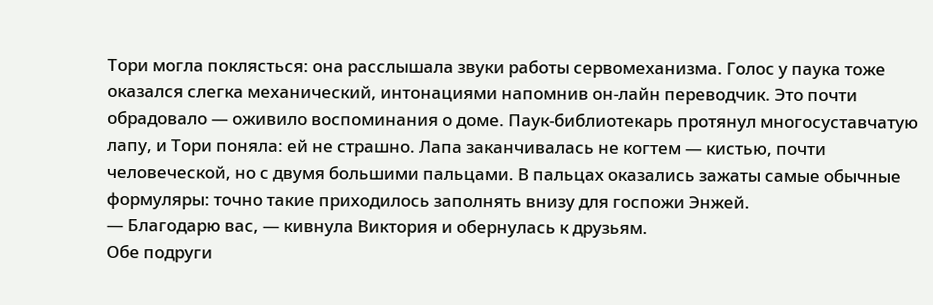Тори могла поклясться: она расслышала звуки работы сервомеханизма. Голос у паука тоже оказался слегка механический, интонациями напомнив он-лайн переводчик. Это почти обрадовало — оживило воспоминания о доме. Паук-библиотекарь протянул многосуставчатую лапу, и Тори поняла: ей не страшно. Лапа заканчивалась не когтем — кистью, почти человеческой, но с двумя большими пальцами. В пальцах оказались зажаты самые обычные формуляры: точно такие приходилось заполнять внизу для госпожи Энжей.
— Благодарю вас, — кивнула Виктория и обернулась к друзьям.
Обе подруги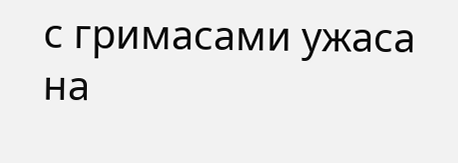с гримасами ужаса на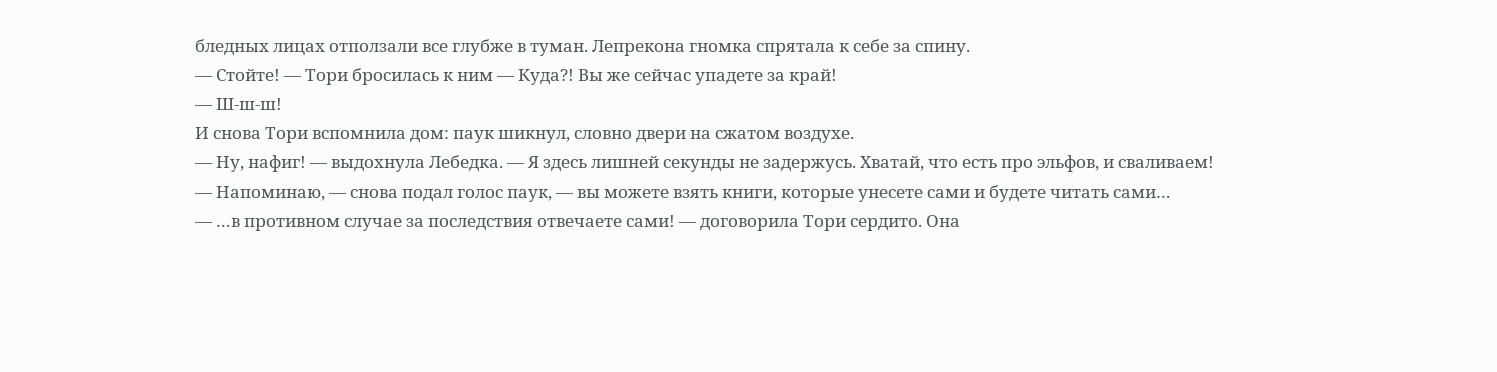бледных лицах отползали все глубже в туман. Лепрекона гномка спрятала к себе за спину.
— Стойте! — Тори бросилась к ним — Куда?! Вы же сейчас упадете за край!
— Ш-ш-ш!
И снова Тори вспомнила дом: паук шикнул, словно двери на сжатом воздухе.
— Ну, нафиг! — выдохнула Лебедка. — Я здесь лишней секунды не задержусь. Хватай, что есть про эльфов, и сваливаем!
— Напоминаю, — снова подал голос паук, — вы можете взять книги, которые унесете сами и будете читать сами…
— …в противном случае за последствия отвечаете сами! — договорила Тори сердито. Она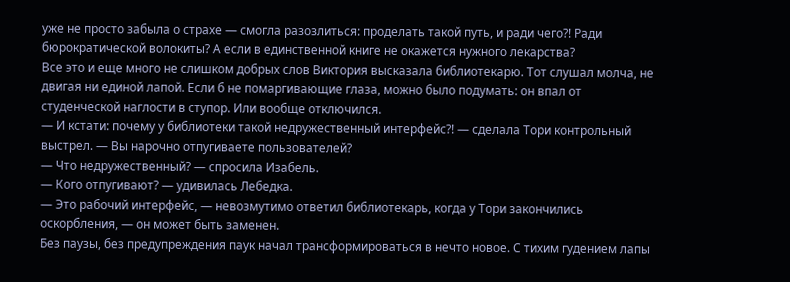уже не просто забыла о страхе — смогла разозлиться: проделать такой путь, и ради чего?! Ради бюрократической волокиты? А если в единственной книге не окажется нужного лекарства?
Все это и еще много не слишком добрых слов Виктория высказала библиотекарю. Тот слушал молча, не двигая ни единой лапой. Если б не помаргивающие глаза, можно было подумать: он впал от студенческой наглости в ступор. Или вообще отключился.
— И кстати: почему у библиотеки такой недружественный интерфейс?! — сделала Тори контрольный выстрел. — Вы нарочно отпугиваете пользователей?
— Что недружественный? — спросила Изабель.
— Кого отпугивают? — удивилась Лебедка.
— Это рабочий интерфейс, — невозмутимо ответил библиотекарь, когда у Тори закончились оскорбления, — он может быть заменен.
Без паузы, без предупреждения паук начал трансформироваться в нечто новое. С тихим гудением лапы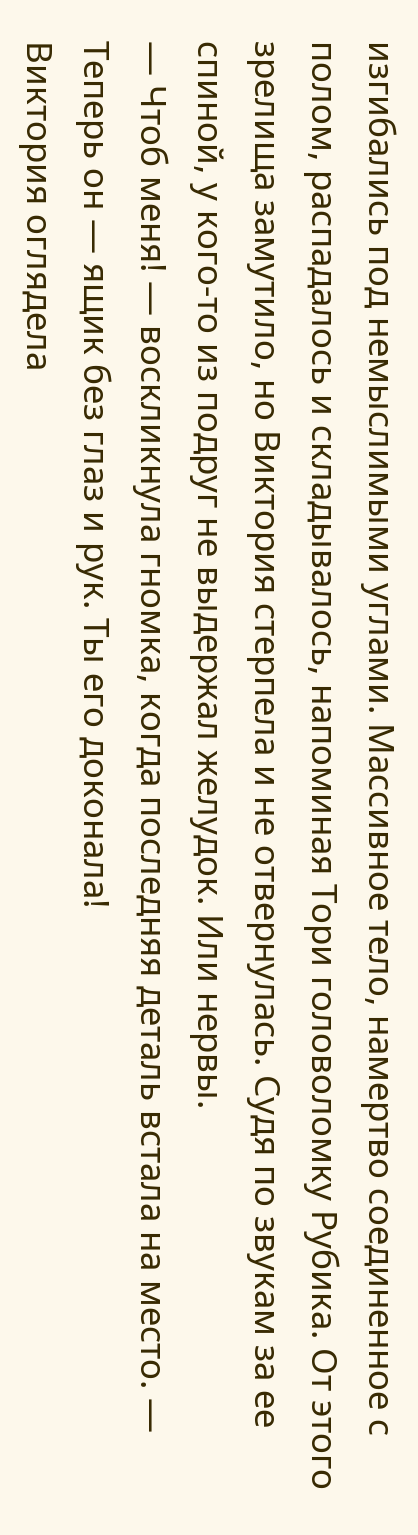изгибались под немыслимыми углами. Массивное тело, намертво соединенное с полом, распадалось и складывалось, напоминая Тори головоломку Рубика. От этого зрелища замутило, но Виктория стерпела и не отвернулась. Судя по звукам за ее спиной, у кого-то из подруг не выдержал желудок. Или нервы.
— Чтоб меня! — воскликнула гномка, когда последняя деталь встала на место. — Теперь он — ящик без глаз и рук. Ты его доконала!
Виктория оглядела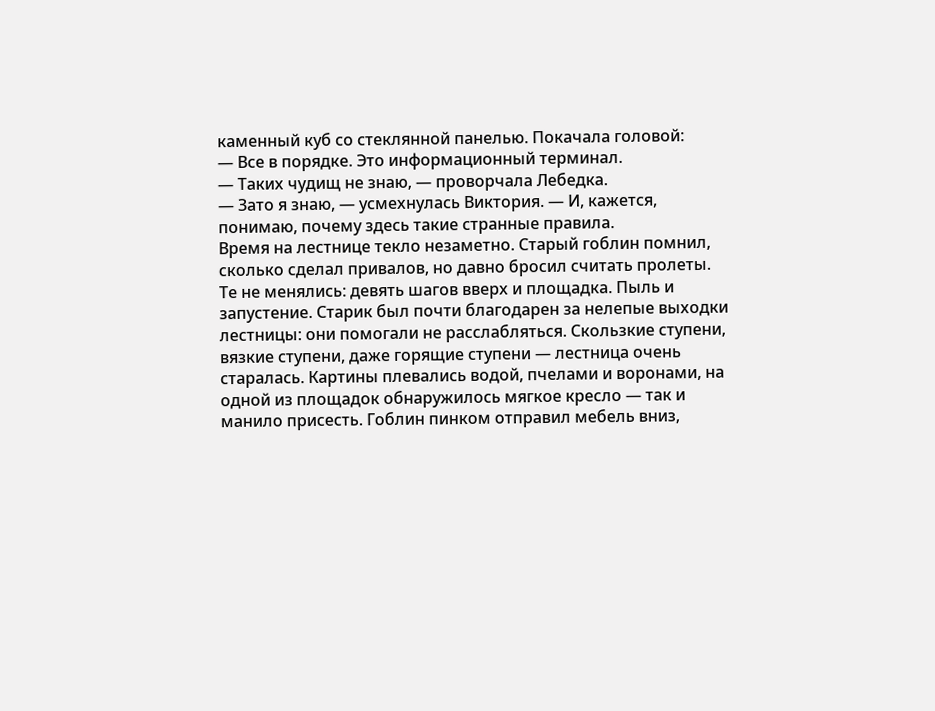каменный куб со стеклянной панелью. Покачала головой:
— Все в порядке. Это информационный терминал.
— Таких чудищ не знаю, — проворчала Лебедка.
— Зато я знаю, — усмехнулась Виктория. — И, кажется, понимаю, почему здесь такие странные правила.
Время на лестнице текло незаметно. Старый гоблин помнил, сколько сделал привалов, но давно бросил считать пролеты. Те не менялись: девять шагов вверх и площадка. Пыль и запустение. Старик был почти благодарен за нелепые выходки лестницы: они помогали не расслабляться. Скользкие ступени, вязкие ступени, даже горящие ступени — лестница очень старалась. Картины плевались водой, пчелами и воронами, на одной из площадок обнаружилось мягкое кресло — так и манило присесть. Гоблин пинком отправил мебель вниз,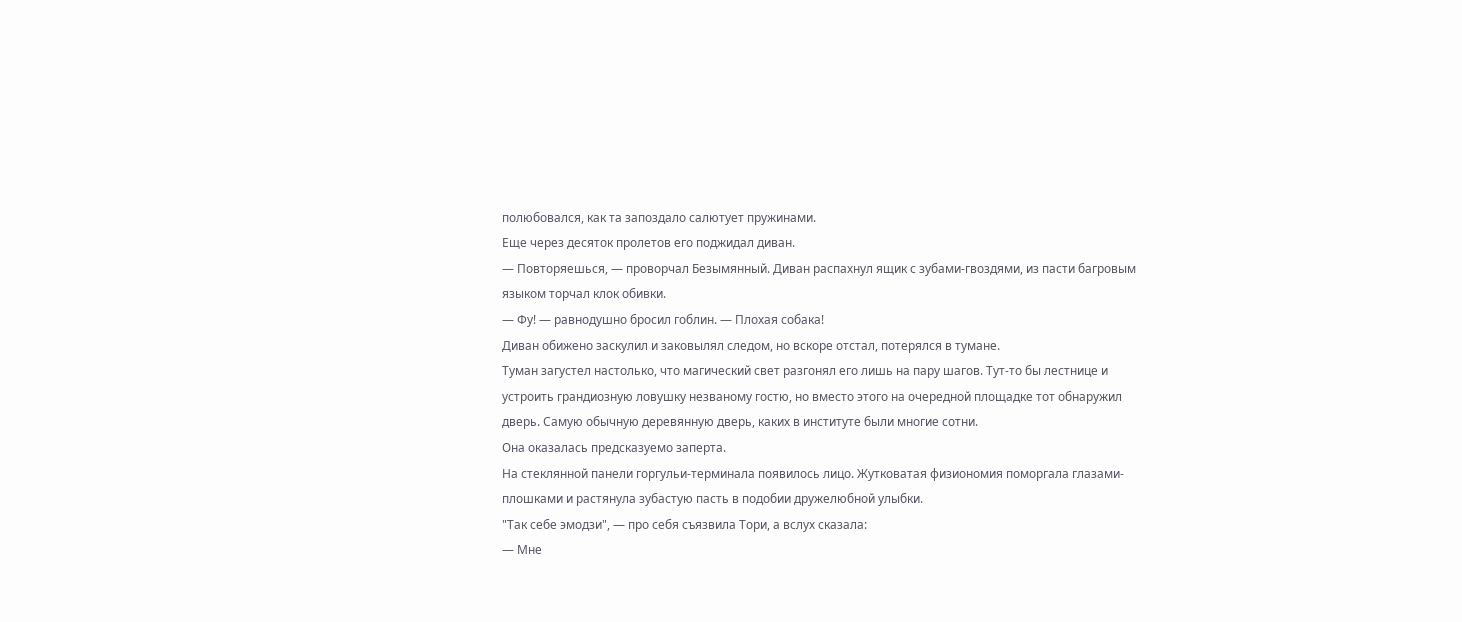полюбовался, как та запоздало салютует пружинами.
Еще через десяток пролетов его поджидал диван.
— Повторяешься, — проворчал Безымянный. Диван распахнул ящик с зубами-гвоздями, из пасти багровым языком торчал клок обивки.
— Фу! — равнодушно бросил гоблин. — Плохая собака!
Диван обижено заскулил и заковылял следом, но вскоре отстал, потерялся в тумане.
Туман загустел настолько, что магический свет разгонял его лишь на пару шагов. Тут-то бы лестнице и устроить грандиозную ловушку незваному гостю, но вместо этого на очередной площадке тот обнаружил дверь. Самую обычную деревянную дверь, каких в институте были многие сотни.
Она оказалась предсказуемо заперта.
На стеклянной панели горгульи-терминала появилось лицо. Жутковатая физиономия поморгала глазами-плошками и растянула зубастую пасть в подобии дружелюбной улыбки.
"Так себе эмодзи", — про себя съязвила Тори, а вслух сказала:
— Мне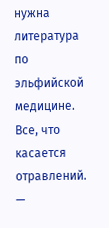нужна литература по эльфийской медицине. Все, что касается отравлений.
—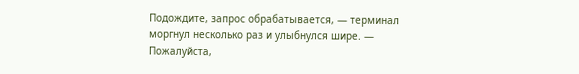Подождите, запрос обрабатывается, — терминал моргнул несколько раз и улыбнулся шире. — Пожалуйста,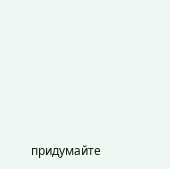придумайте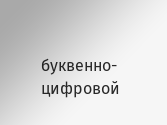буквенно-цифровой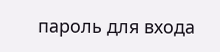пароль для входа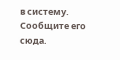в систему. Сообщите его сюда.